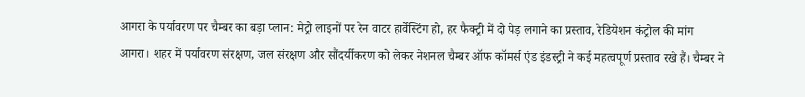आगरा के पर्यावरण पर चैम्बर का बड़ा प्लान: मेट्रो लाइनों पर रेन वाटर हार्वेस्टिंग हो, हर फैक्ट्री में दो पेड़ लगाने का प्रस्ताव, रेडियेशन कंट्रोल की मांग
आगरा। शहर में पर्यावरण संरक्षण, जल संरक्षण और सौंदर्यीकरण को लेकर नेशनल चैम्बर ऑफ कॉमर्स एंड इंडस्ट्री ने कई महत्वपूर्ण प्रस्ताव रखे हैं। चैम्बर ने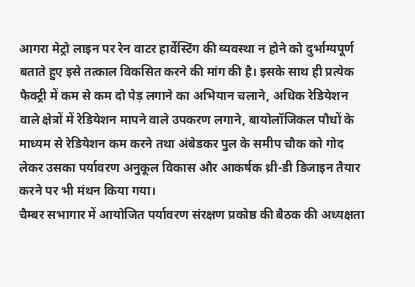आगरा मेट्रो लाइन पर रेन वाटर हार्वेस्टिंग की व्यवस्था न होने को दुर्भाग्यपूर्ण बताते हुए इसे तत्काल विकसित करने की मांग की है। इसके साथ ही प्रत्येक फैक्ट्री में कम से कम दो पेड़ लगाने का अभियान चलाने, अधिक रेडियेशन वाले क्षेत्रों में रेडियेशन मापने वाले उपकरण लगाने, बायोलॉजिकल पौधों के माध्यम से रेडियेशन कम करने तथा अंबेडकर पुल के समीप चौक को गोद लेकर उसका पर्यावरण अनुकूल विकास और आकर्षक थ्री-डी डिजाइन तैयार करने पर भी मंथन किया गया।
चैम्बर सभागार में आयोजित पर्यावरण संरक्षण प्रकोष्ठ की बैठक की अध्यक्षता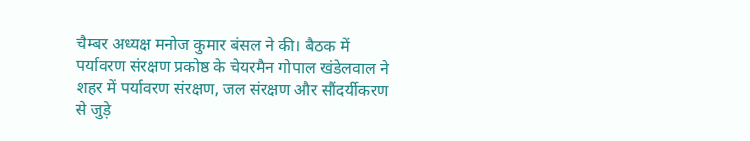चैम्बर अध्यक्ष मनोज कुमार बंसल ने की। बैठक में पर्यावरण संरक्षण प्रकोष्ठ के चेयरमैन गोपाल खंडेलवाल ने शहर में पर्यावरण संरक्षण, जल संरक्षण और सौंदर्यीकरण से जुड़े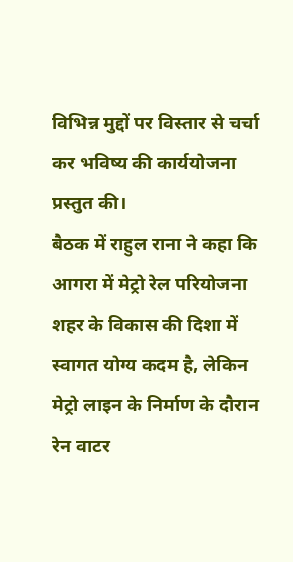विभिन्न मुद्दों पर विस्तार से चर्चा कर भविष्य की कार्ययोजना प्रस्तुत की।
बैठक में राहुल राना ने कहा कि आगरा में मेट्रो रेल परियोजना शहर के विकास की दिशा में स्वागत योग्य कदम है, लेकिन मेट्रो लाइन के निर्माण के दौरान रेन वाटर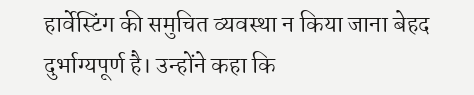हार्वेस्टिंग की समुचित व्यवस्था न किया जाना बेहद दुर्भाग्यपूर्ण है। उन्होंने कहा कि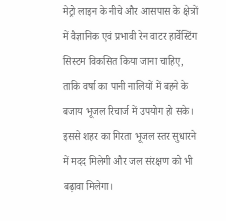मेट्रो लाइन के नीचे और आसपास के क्षेत्रों में वैज्ञानिक एवं प्रभावी रेन वाटर हार्वेस्टिंग सिस्टम विकसित किया जाना चाहिए, ताकि वर्षा का पानी नालियों में बहने के बजाय भूजल रिचार्ज में उपयोग हो सके। इससे शहर का गिरता भूजल स्तर सुधारने में मदद मिलेगी और जल संरक्षण को भी बढ़ावा मिलेगा।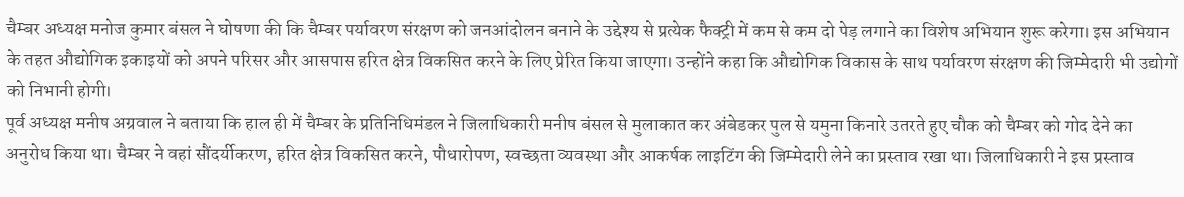चैम्बर अध्यक्ष मनोज कुमार बंसल ने घोषणा की कि चैम्बर पर्यावरण संरक्षण को जनआंदोलन बनाने के उद्देश्य से प्रत्येक फैक्ट्री में कम से कम दो पेड़ लगाने का विशेष अभियान शुरू करेगा। इस अभियान के तहत औद्योगिक इकाइयों को अपने परिसर और आसपास हरित क्षेत्र विकसित करने के लिए प्रेरित किया जाएगा। उन्होंने कहा कि औद्योगिक विकास के साथ पर्यावरण संरक्षण की जिम्मेदारी भी उद्योगों को निभानी होगी।
पूर्व अध्यक्ष मनीष अग्रवाल ने बताया कि हाल ही में चैम्बर के प्रतिनिधिमंडल ने जिलाधिकारी मनीष बंसल से मुलाकात कर अंबेडकर पुल से यमुना किनारे उतरते हुए चौक को चैम्बर को गोद देने का अनुरोध किया था। चैम्बर ने वहां सौंदर्यीकरण, हरित क्षेत्र विकसित करने, पौधारोपण, स्वच्छता व्यवस्था और आकर्षक लाइटिंग की जिम्मेदारी लेने का प्रस्ताव रखा था। जिलाधिकारी ने इस प्रस्ताव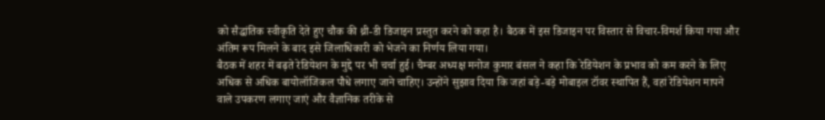को सैद्धांतिक स्वीकृति देते हुए चौक की थ्री-डी डिजाइन प्रस्तुत करने को कहा है। बैठक में इस डिजाइन पर विस्तार से विचार-विमर्श किया गया और अंतिम रूप मिलने के बाद इसे जिलाधिकारी को भेजने का निर्णय लिया गया।
बैठक में शहर में बढ़ते रेडियेशन के मुद्दे पर भी चर्चा हुई। चैम्बर अध्यक्ष मनोज कुमार बंसल ने कहा कि रेडियेशन के प्रभाव को कम करने के लिए अधिक से अधिक बायोलॉजिकल पौधे लगाए जाने चाहिए। उन्होंने सुझाव दिया कि जहां बड़े-बड़े मोबाइल टॉवर स्थापित हैं, वहां रेडियेशन मापने वाले उपकरण लगाए जाएं और वैज्ञानिक तरीके से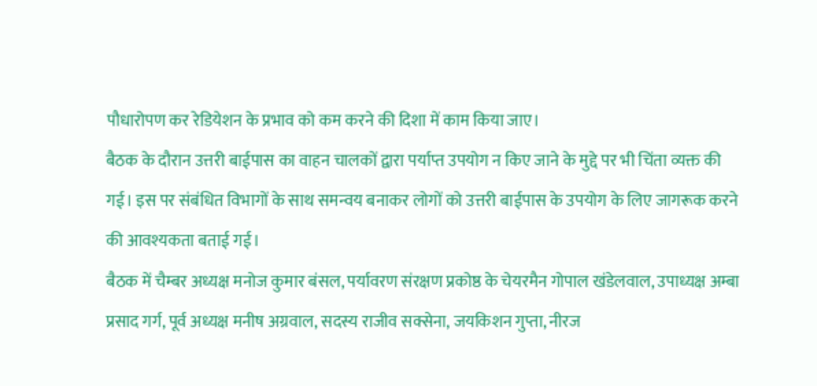पौधारोपण कर रेडियेशन के प्रभाव को कम करने की दिशा में काम किया जाए।
बैठक के दौरान उत्तरी बाईपास का वाहन चालकों द्वारा पर्याप्त उपयोग न किए जाने के मुद्दे पर भी चिंता व्यक्त की गई। इस पर संबंधित विभागों के साथ समन्वय बनाकर लोगों को उत्तरी बाईपास के उपयोग के लिए जागरूक करने की आवश्यकता बताई गई।
बैठक में चैम्बर अध्यक्ष मनोज कुमार बंसल, पर्यावरण संरक्षण प्रकोष्ठ के चेयरमैन गोपाल खंडेलवाल, उपाध्यक्ष अम्बा प्रसाद गर्ग, पूर्व अध्यक्ष मनीष अग्रवाल, सदस्य राजीव सक्सेना, जयकिशन गुप्ता, नीरज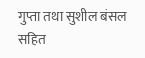गुप्ता तथा सुशील बंसल सहित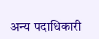अन्य पदाधिकारी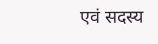एवं सदस्य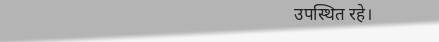उपस्थित रहे।